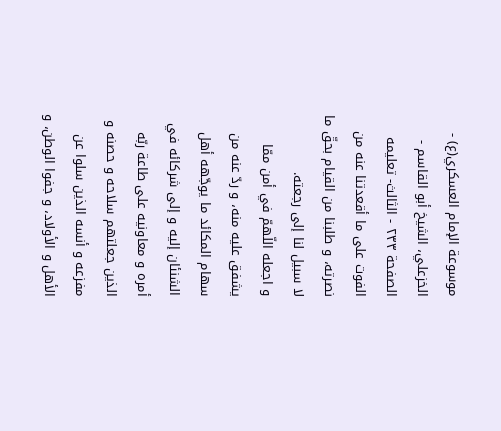موسوعة الإمام العسكري(ع) - الخزعلي، الشيخ أبو القاسم - الصفحة ٢٣٣ - الثالث- تعليمه
الفوت على ما أقعدتنا عنه من نصرته، و طلبنا من القيام بحقّ ما لا سبيل لنا إلى رجعته.
و اجعله اللّهمّ في أمن ممّا يشفق عليه منه، و ردّ عنه من سهام المكائد ما يوجّهه أهل الشنئان إليه و إلى شركائه في أمره و معاونيه على طاعة ربّه الذين جعلتهم سلاحه و حصنه و مفزعه و أنسه الذين سلوا عن الأهل و الأولاد، و جفوا الوطن، و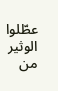عطّلوا الوثير من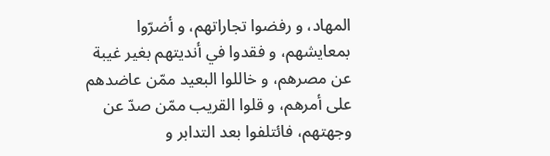المهاد، و رفضوا تجاراتهم، و أضرّوا بمعايشهم، و فقدوا في أنديتهم بغير غيبة عن مصرهم، و خاللوا البعيد ممّن عاضدهم على أمرهم، و قلوا القريب ممّن صدّ عن وجهتهم، فائتلفوا بعد التدابر و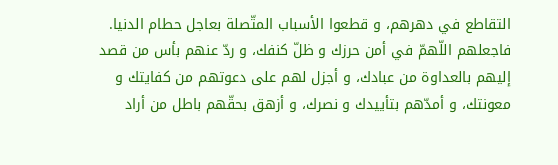التقاطع في دهرهم، و قطعوا الأسباب المتّصلة بعاجل حطام الدنيا.
فاجعلهم اللّهمّ في أمن حرزك و ظلّ كنفك، و ردّ عنهم بأس من قصد إليهم بالعداوة من عبادك، و أجزل لهم على دعوتهم من كفايتك و معونتك، و أمدّهم بتأييدك و نصرك، و أزهق بحقّهم باطل من أراد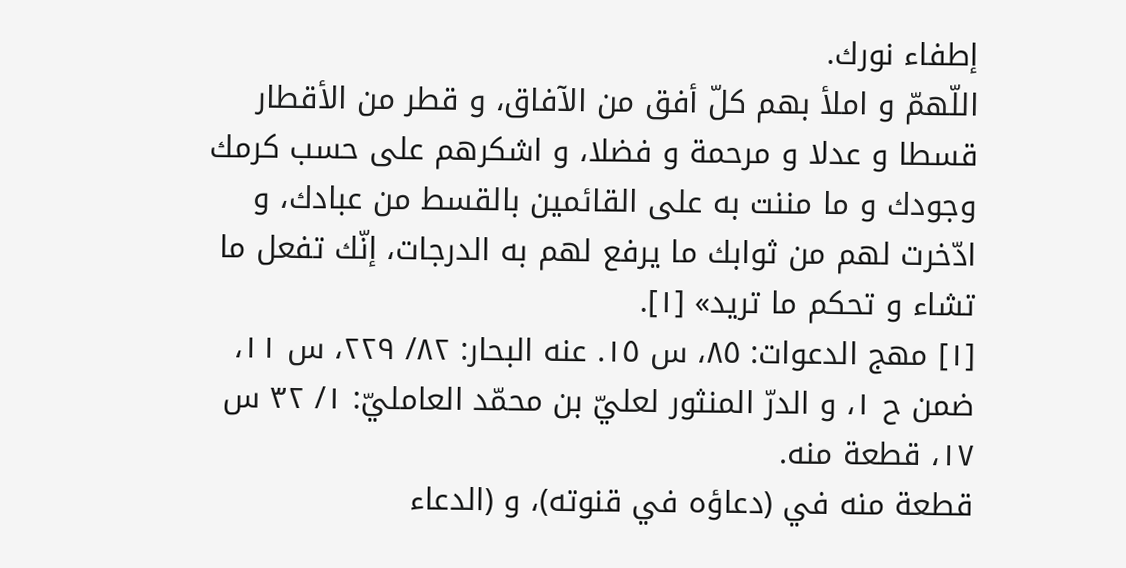إطفاء نورك.
اللّهمّ و املأ بهم كلّ أفق من الآفاق، و قطر من الأقطار قسطا و عدلا و مرحمة و فضلا، و اشكرهم على حسب كرمك وجودك و ما مننت به على القائمين بالقسط من عبادك، و ادّخرت لهم من ثوابك ما يرفع لهم به الدرجات، إنّك تفعل ما تشاء و تحكم ما تريد» [١].
[١] مهج الدعوات: ٨٥، س ١٥. عنه البحار: ٨٢/ ٢٢٩، س ١١، ضمن ح ١، و الدرّ المنثور لعليّ بن محمّد العامليّ: ١/ ٣٢ س ١٧، قطعة منه.
قطعة منه في (دعاؤه في قنوته)، و (الدعاء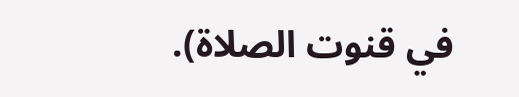في قنوت الصلاة).